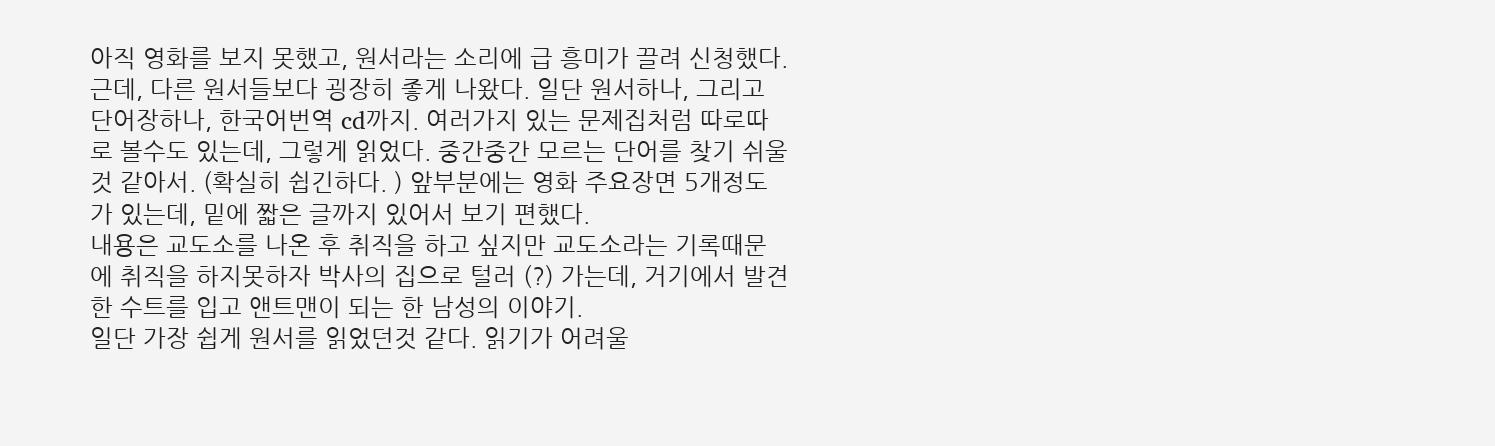아직 영화를 보지 못했고, 원서라는 소리에 급 흥미가 끌려 신청했다. 근데, 다른 원서들보다 굉장히 좋게 나왔다. 일단 원서하나, 그리고 단어장하나, 한국어번역 cd까지. 여러가지 있는 문제집처럼 따로따로 볼수도 있는데, 그렇게 읽었다. 중간중간 모르는 단어를 찾기 쉬울것 같아서. (확실히 쉽긴하다. ) 앞부분에는 영화 주요장면 5개정도가 있는데, 밑에 짧은 글까지 있어서 보기 편했다.
내용은 교도소를 나온 후 취직을 하고 싶지만 교도소라는 기록때문에 취직을 하지못하자 박사의 집으로 털러 (?) 가는데, 거기에서 발견한 수트를 입고 앤트맨이 되는 한 남성의 이야기.
일단 가장 쉽게 원서를 읽었던것 같다. 읽기가 어려울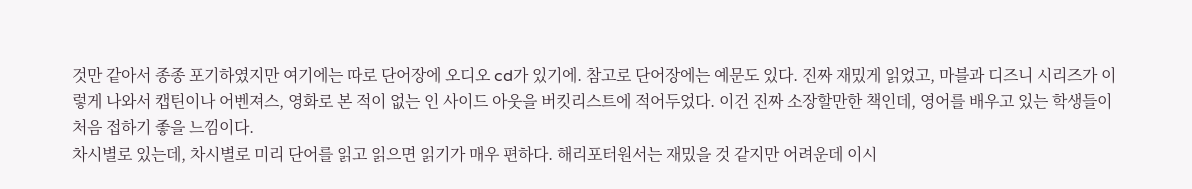것만 같아서 종종 포기하였지만 여기에는 따로 단어장에 오디오 cd가 있기에. 참고로 단어장에는 예문도 있다. 진짜 재밌게 읽었고, 마블과 디즈니 시리즈가 이렇게 나와서 캡틴이나 어벤져스, 영화로 본 적이 없는 인 사이드 아웃을 버킷리스트에 적어두었다. 이건 진짜 소장할만한 책인데, 영어를 배우고 있는 학생들이 처음 접하기 좋을 느낌이다.
차시별로 있는데, 차시별로 미리 단어를 읽고 읽으면 읽기가 매우 편하다. 해리포터원서는 재밌을 것 같지만 어려운데 이시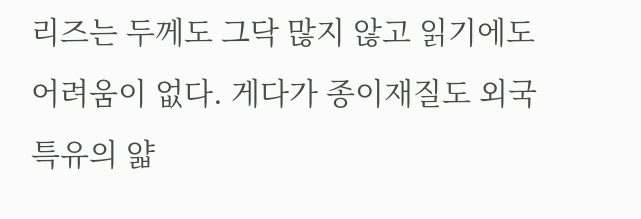리즈는 두께도 그닥 많지 않고 읽기에도 어려움이 없다. 게다가 종이재질도 외국특유의 얇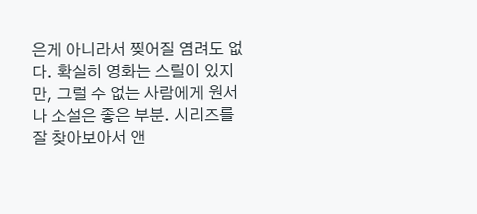은게 아니라서 찢어질 염려도 없다. 확실히 영화는 스릴이 있지만, 그럴 수 없는 사람에게 원서나 소설은 좋은 부분. 시리즈를 잘 찾아보아서 앤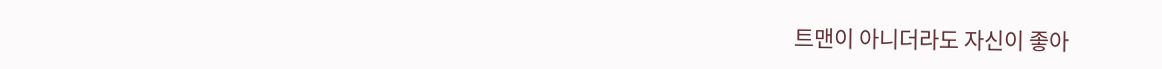트맨이 아니더라도 자신이 좋아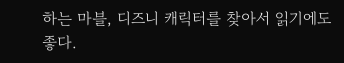하는 마블, 디즈니 캐릭터를 찾아서 읽기에도 좋다.